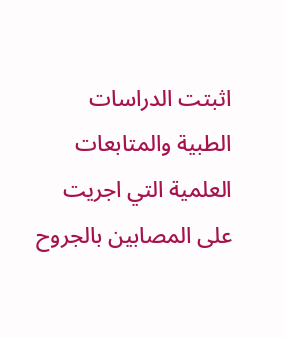اثبتت الدراسات الطبية والمتابعات العلمية التي اجريت على المصابين بالجروح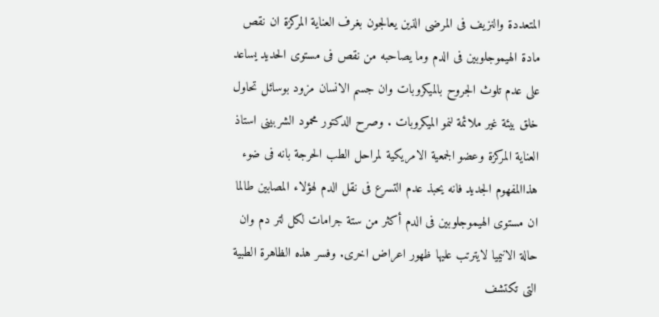المتعددة والنزيف فى المرضى الذين يعالجون بغرف العناية المركزة ان نقص مادة الهيموجلوبين فى الدم وما يصاحبه من نقص فى مستوى الحديد يساعد على عدم تلوث الجروح بالميكروبات وان جسم الانسان مزود بوسائل تحاول خلق بيئة غير ملائمة لنمو الميكروبات . وصرح الدكتور محمود الشربينى استاذ العناية المركزة وعضو الجمعية الامريكية لمراحل الطب الحرجة بانه فى ضوء هذاالمفهوم الجديد فانه يحبذ عدم التسرع فى نقل الدم لهؤلاء المصابين طالما ان مستوى الهيموجلوبين فى الدم أكثر من ستة جرامات لكل لتر دم وان حالة الانيميا لايترتب عليها ظهور اعراض اخرى. وفسر هذه الظاهرة الطبية التى تكتشف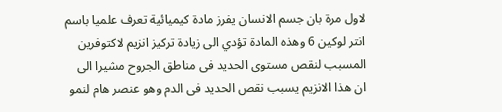لاول مرة بان جسم الانسان يفرز مادة كيميائية تعرف علميا باسم انتر لوكين 6 وهذه المادة تؤدي الى زيادة تركيز انزيم لاكتوفرين المسبب لنقص مستوى الحديد فى مناطق الجروح مشيرا الى ان هذا الانزيم يسبب نقص الحديد فى الدم وهو عنصر هام لنمو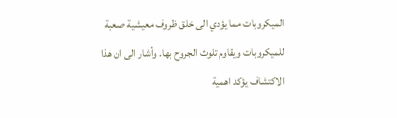الميكروبات مما يؤدي الى خلق ظروف معيشية صعبة للميكروبات ويقاوم تلوث الجروح بها. وأشار الى ان هذا الاكتشاف يؤكد اهمية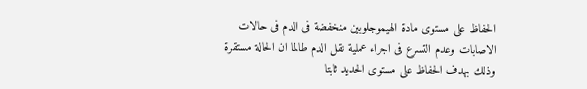الحفاظ على مستوى مادة الهيموجلوبين منخفضة فى الدم فى حالات الاصابات وعدم التسرع فى اجراء عملية نقل الدم طالما ان الحالة مستقرة وذلك بهدف الحفاظ على مستوى الحديد ثابتا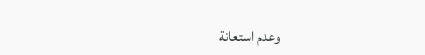وعدم استعانة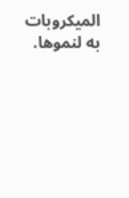الميكروبات به لنموها.